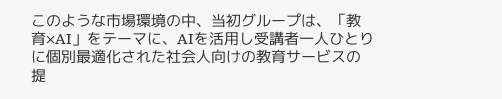このような市場環境の中、当初グループは、「教育×AI」をテーマに、AIを活用し受講者一人ひとりに個別最適化された社会人向けの教育サービスの提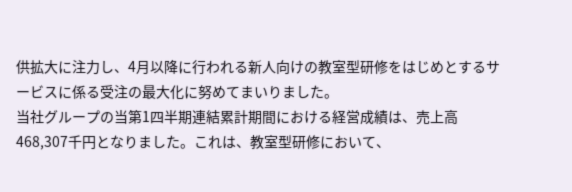供拡大に注力し、4月以降に行われる新人向けの教室型研修をはじめとするサービスに係る受注の最大化に努めてまいりました。
当社グループの当第1四半期連結累計期間における経営成績は、売上高468,307千円となりました。これは、教室型研修において、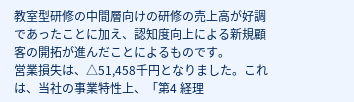教室型研修の中間層向けの研修の売上高が好調であったことに加え、認知度向上による新規顧客の開拓が進んだことによるものです。
営業損失は、△51,458千円となりました。これは、当社の事業特性上、「第4 経理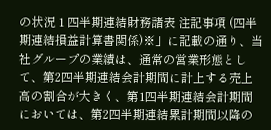の状況 1 四半期連結財務諸表 注記事項 (四半期連結損益計算書関係)※」に記載の通り、当社グループの業績は、通常の営業形態として、第2四半期連結会計期間に計上する売上高の割合が大きく、第1四半期連結会計期間においては、第2四半期連結累計期間以降の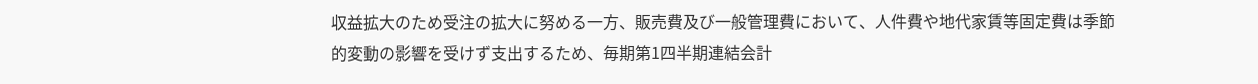収益拡大のため受注の拡大に努める一方、販売費及び一般管理費において、人件費や地代家賃等固定費は季節的変動の影響を受けず支出するため、毎期第1四半期連結会計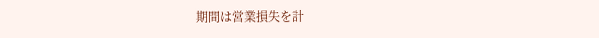期間は営業損失を計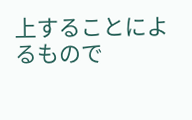上することによるもので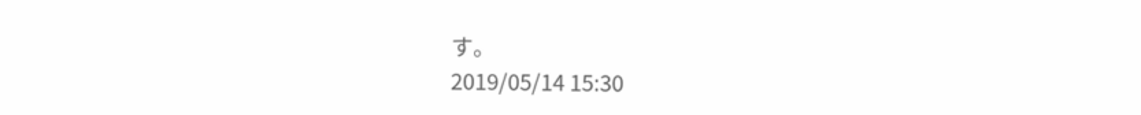す。
2019/05/14 15:30